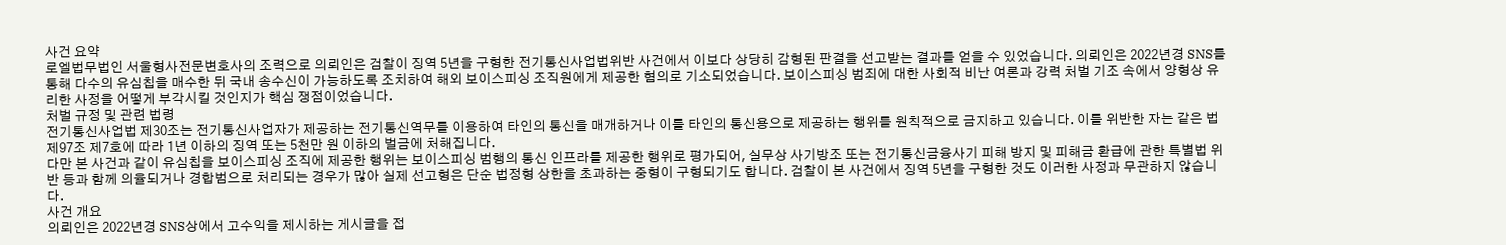사건 요약
로엘법무법인 서울형사전문변호사의 조력으로 의뢰인은 검찰이 징역 5년을 구형한 전기통신사업법위반 사건에서 이보다 상당히 감형된 판결을 선고받는 결과를 얻을 수 있었습니다. 의뢰인은 2022년경 SNS를 통해 다수의 유심칩을 매수한 뒤 국내 송수신이 가능하도록 조치하여 해외 보이스피싱 조직원에게 제공한 혐의로 기소되었습니다. 보이스피싱 범죄에 대한 사회적 비난 여론과 강력 처벌 기조 속에서 양형상 유리한 사정을 어떻게 부각시킬 것인지가 핵심 쟁점이었습니다.
처벌 규정 및 관련 법령
전기통신사업법 제30조는 전기통신사업자가 제공하는 전기통신역무를 이용하여 타인의 통신을 매개하거나 이를 타인의 통신용으로 제공하는 행위를 원칙적으로 금지하고 있습니다. 이를 위반한 자는 같은 법 제97조 제7호에 따라 1년 이하의 징역 또는 5천만 원 이하의 벌금에 처해집니다.
다만 본 사건과 같이 유심칩을 보이스피싱 조직에 제공한 행위는 보이스피싱 범행의 통신 인프라를 제공한 행위로 평가되어, 실무상 사기방조 또는 전기통신금융사기 피해 방지 및 피해금 환급에 관한 특별법 위반 등과 함께 의율되거나 경합범으로 처리되는 경우가 많아 실제 선고형은 단순 법정형 상한을 초과하는 중형이 구형되기도 합니다. 검찰이 본 사건에서 징역 5년을 구형한 것도 이러한 사정과 무관하지 않습니다.
사건 개요
의뢰인은 2022년경 SNS상에서 고수익을 제시하는 게시글을 접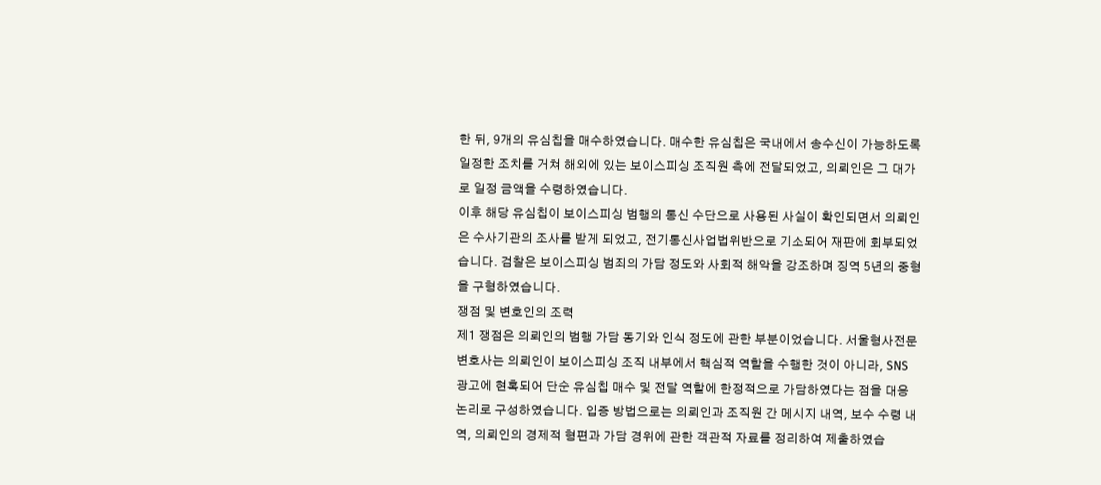한 뒤, 9개의 유심칩을 매수하였습니다. 매수한 유심칩은 국내에서 송수신이 가능하도록 일정한 조치를 거쳐 해외에 있는 보이스피싱 조직원 측에 전달되었고, 의뢰인은 그 대가로 일정 금액을 수령하였습니다.
이후 해당 유심칩이 보이스피싱 범행의 통신 수단으로 사용된 사실이 확인되면서 의뢰인은 수사기관의 조사를 받게 되었고, 전기통신사업법위반으로 기소되어 재판에 회부되었습니다. 검찰은 보이스피싱 범죄의 가담 정도와 사회적 해악을 강조하며 징역 5년의 중형을 구형하였습니다.
쟁점 및 변호인의 조력
제1 쟁점은 의뢰인의 범행 가담 동기와 인식 정도에 관한 부분이었습니다. 서울형사전문변호사는 의뢰인이 보이스피싱 조직 내부에서 핵심적 역할을 수행한 것이 아니라, SNS 광고에 현혹되어 단순 유심칩 매수 및 전달 역할에 한정적으로 가담하였다는 점을 대응 논리로 구성하였습니다. 입증 방법으로는 의뢰인과 조직원 간 메시지 내역, 보수 수령 내역, 의뢰인의 경제적 형편과 가담 경위에 관한 객관적 자료를 정리하여 제출하였습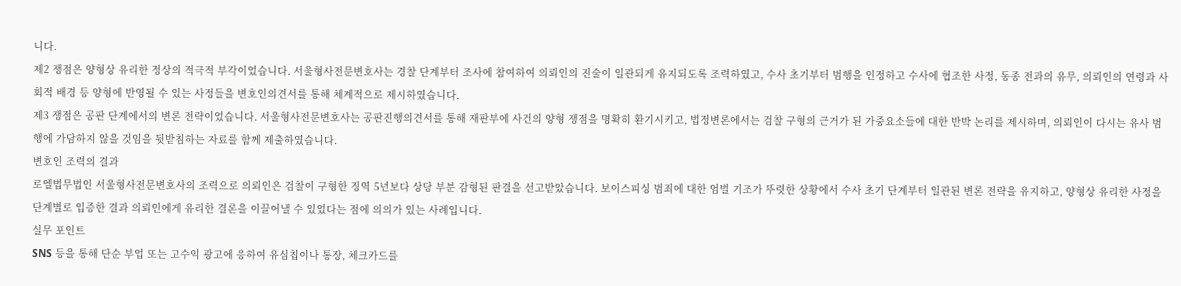니다.
제2 쟁점은 양형상 유리한 정상의 적극적 부각이었습니다. 서울형사전문변호사는 경찰 단계부터 조사에 참여하여 의뢰인의 진술이 일관되게 유지되도록 조력하였고, 수사 초기부터 범행을 인정하고 수사에 협조한 사정, 동종 전과의 유무, 의뢰인의 연령과 사회적 배경 등 양형에 반영될 수 있는 사정들을 변호인의견서를 통해 체계적으로 제시하였습니다.
제3 쟁점은 공판 단계에서의 변론 전략이었습니다. 서울형사전문변호사는 공판진행의견서를 통해 재판부에 사건의 양형 쟁점을 명확히 환기시키고, 법정변론에서는 검찰 구형의 근거가 된 가중요소들에 대한 반박 논리를 제시하며, 의뢰인이 다시는 유사 범행에 가담하지 않을 것임을 뒷받침하는 자료를 함께 제출하였습니다.
변호인 조력의 결과
로엘법무법인 서울형사전문변호사의 조력으로 의뢰인은 검찰이 구형한 징역 5년보다 상당 부분 감형된 판결을 선고받았습니다. 보이스피싱 범죄에 대한 엄벌 기조가 뚜렷한 상황에서 수사 초기 단계부터 일관된 변론 전략을 유지하고, 양형상 유리한 사정을 단계별로 입증한 결과 의뢰인에게 유리한 결론을 이끌어낼 수 있었다는 점에 의의가 있는 사례입니다.
실무 포인트
SNS 등을 통해 단순 부업 또는 고수익 광고에 응하여 유심칩이나 통장, 체크카드를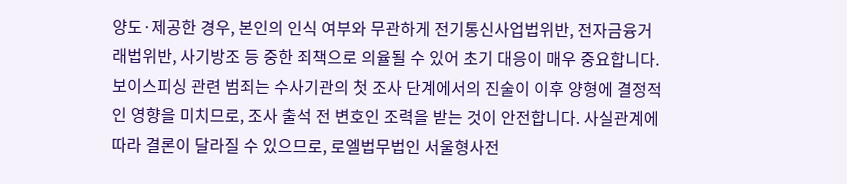양도·제공한 경우, 본인의 인식 여부와 무관하게 전기통신사업법위반, 전자금융거래법위반, 사기방조 등 중한 죄책으로 의율될 수 있어 초기 대응이 매우 중요합니다.
보이스피싱 관련 범죄는 수사기관의 첫 조사 단계에서의 진술이 이후 양형에 결정적인 영향을 미치므로, 조사 출석 전 변호인 조력을 받는 것이 안전합니다. 사실관계에 따라 결론이 달라질 수 있으므로, 로엘법무법인 서울형사전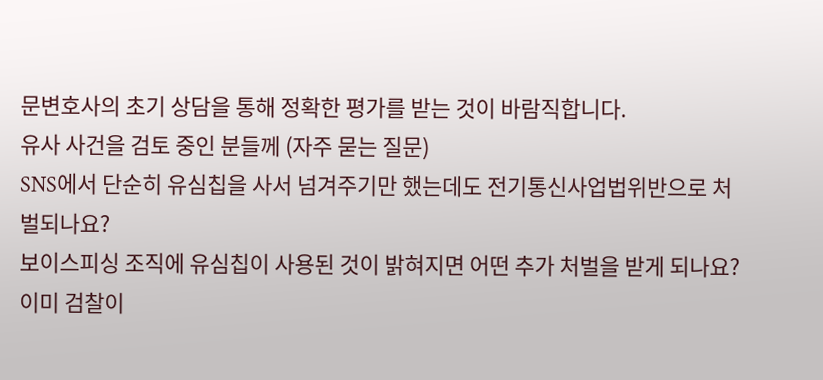문변호사의 초기 상담을 통해 정확한 평가를 받는 것이 바람직합니다.
유사 사건을 검토 중인 분들께 (자주 묻는 질문)
SNS에서 단순히 유심칩을 사서 넘겨주기만 했는데도 전기통신사업법위반으로 처벌되나요?
보이스피싱 조직에 유심칩이 사용된 것이 밝혀지면 어떤 추가 처벌을 받게 되나요?
이미 검찰이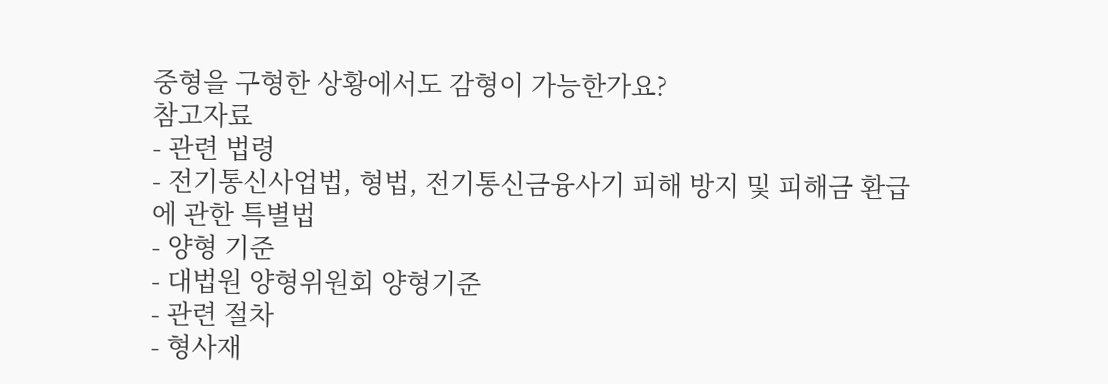중형을 구형한 상황에서도 감형이 가능한가요?
참고자료
- 관련 법령
- 전기통신사업법, 형법, 전기통신금융사기 피해 방지 및 피해금 환급에 관한 특별법
- 양형 기준
- 대법원 양형위원회 양형기준
- 관련 절차
- 형사재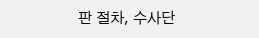판 절차, 수사단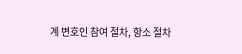계 변호인 참여 절차, 항소 절차